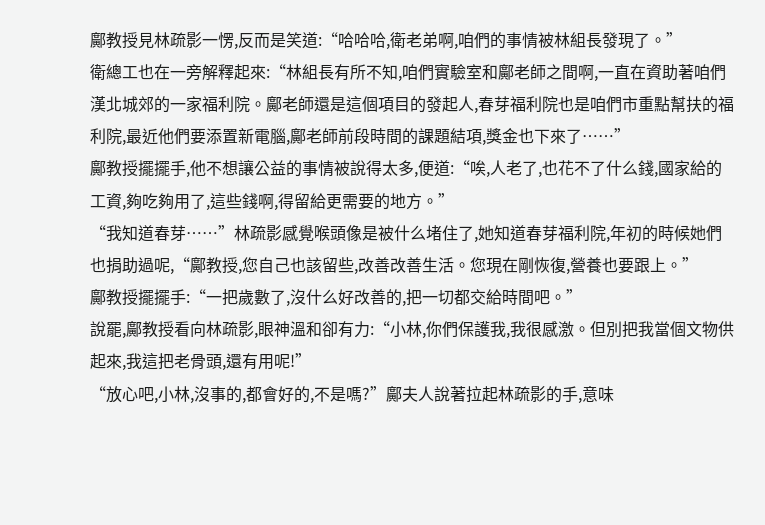鄺教授見林疏影一愣,反而是笑道:“哈哈哈,衛老弟啊,咱們的事情被林組長發現了。”
衛總工也在一旁解釋起來:“林組長有所不知,咱們實驗室和鄺老師之間啊,一直在資助著咱們漢北城郊的一家福利院。鄺老師還是這個項目的發起人,春芽福利院也是咱們市重點幫扶的福利院,最近他們要添置新電腦,鄺老師前段時間的課題結項,獎金也下來了……”
鄺教授擺擺手,他不想讓公益的事情被說得太多,便道:“唉,人老了,也花不了什么錢,國家給的工資,夠吃夠用了,這些錢啊,得留給更需要的地方。”
“我知道春芽……”林疏影感覺喉頭像是被什么堵住了,她知道春芽福利院,年初的時候她們也捐助過呢,“鄺教授,您自己也該留些,改善改善生活。您現在剛恢復,營養也要跟上。”
鄺教授擺擺手:“一把歲數了,沒什么好改善的,把一切都交給時間吧。”
說罷,鄺教授看向林疏影,眼神溫和卻有力:“小林,你們保護我,我很感激。但別把我當個文物供起來,我這把老骨頭,還有用呢!”
“放心吧,小林,沒事的,都會好的,不是嗎?”鄺夫人說著拉起林疏影的手,意味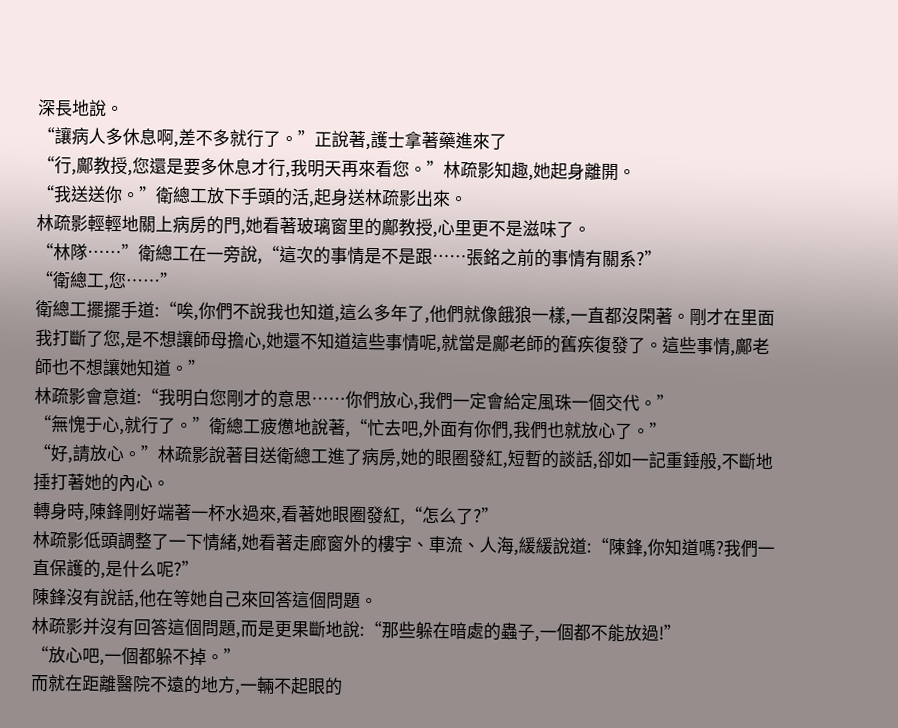深長地說。
“讓病人多休息啊,差不多就行了。”正說著,護士拿著藥進來了
“行,鄺教授,您還是要多休息才行,我明天再來看您。”林疏影知趣,她起身離開。
“我送送你。”衛總工放下手頭的活,起身送林疏影出來。
林疏影輕輕地關上病房的門,她看著玻璃窗里的鄺教授,心里更不是滋味了。
“林隊……”衛總工在一旁說,“這次的事情是不是跟……張銘之前的事情有關系?”
“衛總工,您……”
衛總工擺擺手道:“唉,你們不說我也知道,這么多年了,他們就像餓狼一樣,一直都沒閑著。剛才在里面我打斷了您,是不想讓師母擔心,她還不知道這些事情呢,就當是鄺老師的舊疾復發了。這些事情,鄺老師也不想讓她知道。”
林疏影會意道:“我明白您剛才的意思……你們放心,我們一定會給定風珠一個交代。”
“無愧于心,就行了。”衛總工疲憊地說著,“忙去吧,外面有你們,我們也就放心了。”
“好,請放心。”林疏影說著目送衛總工進了病房,她的眼圈發紅,短暫的談話,卻如一記重錘般,不斷地捶打著她的內心。
轉身時,陳鋒剛好端著一杯水過來,看著她眼圈發紅,“怎么了?”
林疏影低頭調整了一下情緒,她看著走廊窗外的樓宇、車流、人海,緩緩說道:“陳鋒,你知道嗎?我們一直保護的,是什么呢?”
陳鋒沒有說話,他在等她自己來回答這個問題。
林疏影并沒有回答這個問題,而是更果斷地說:“那些躲在暗處的蟲子,一個都不能放過!”
“放心吧,一個都躲不掉。”
而就在距離醫院不遠的地方,一輛不起眼的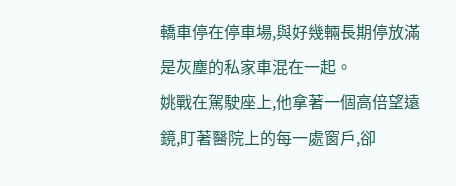轎車停在停車場,與好幾輛長期停放滿是灰塵的私家車混在一起。
姚戰在駕駛座上,他拿著一個高倍望遠鏡,盯著醫院上的每一處窗戶,卻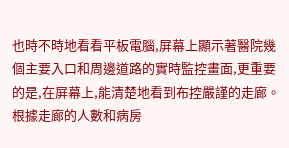也時不時地看看平板電腦,屏幕上顯示著醫院幾個主要入口和周邊道路的實時監控畫面,更重要的是,在屏幕上,能清楚地看到布控嚴謹的走廊。根據走廊的人數和病房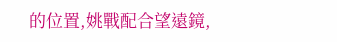的位置,姚戰配合望遠鏡,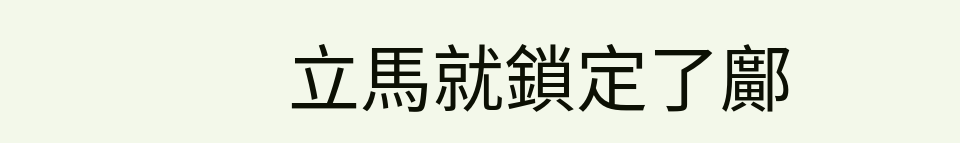立馬就鎖定了鄺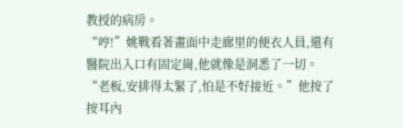教授的病房。
“哼!”姚戰看著畫面中走廊里的便衣人員,還有醫院出入口有固定崗,他就像是洞悉了一切。
“老板,安排得太緊了,怕是不好接近。”他按了按耳內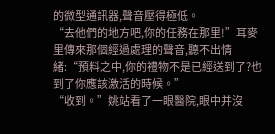的微型通訊器,聲音壓得極低。
“去他們的地方吧,你的任務在那里!”耳麥里傳來那個經過處理的聲音,聽不出情緒:“預料之中,你的禮物不是已經送到了?也到了你應該激活的時候。”
“收到。”姚站看了一眼醫院,眼中并沒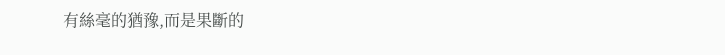有絲毫的猶豫,而是果斷的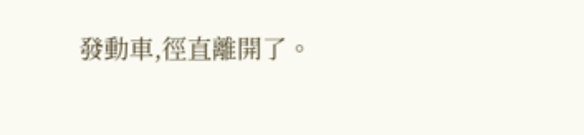發動車,徑直離開了。